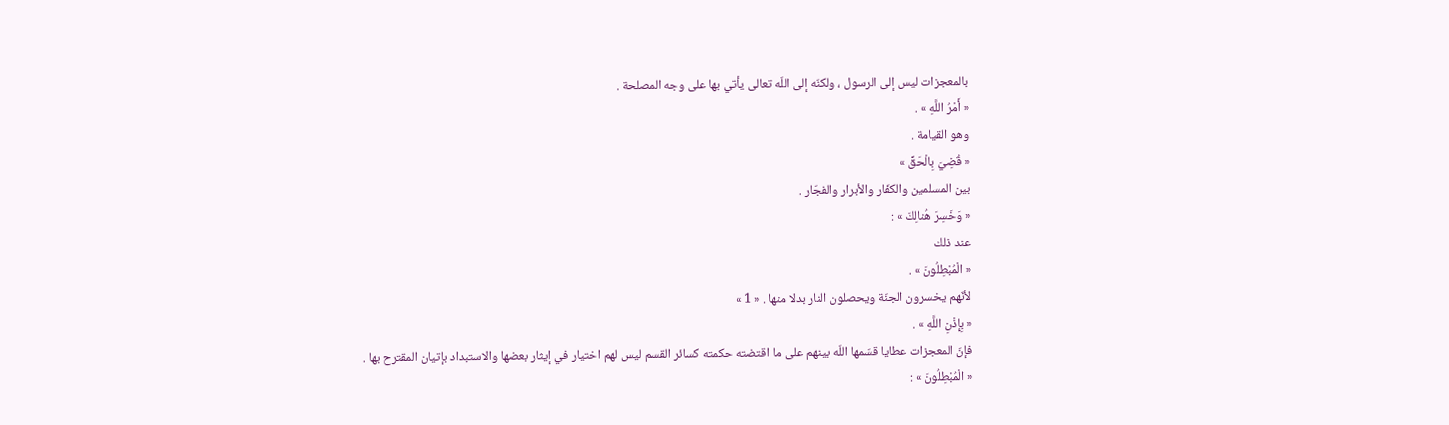بالمعجزات ليس إلى الرسول ، ولكنّه إلى اللّه تعالى يأتي بها على وجه المصلحة .
« أَمْرُ اللَّهِ » .
وهو القيامة .
« قُضِيَ بِالْحَقِّ »
بين المسلمين والكفّار والأبرار والفجّار .
« وَخَسِرَ هُنالِكَ » :
عند ذلك
« الْمُبْطِلُونَ » .
لأنّهم يخسرون الجنّة ويحصلون النار بدلا منها . « 1 »
« بِإِذْنِ اللَّهِ » .
فإنّ المعجزات عطايا قسّمها اللّه بينهم على ما اقتضته حكمته كسائر القسم ليس لهم اختيار في إيثار بعضها والاستبداد بإتيان المقترح بها .
« الْمُبْطِلُونَ » :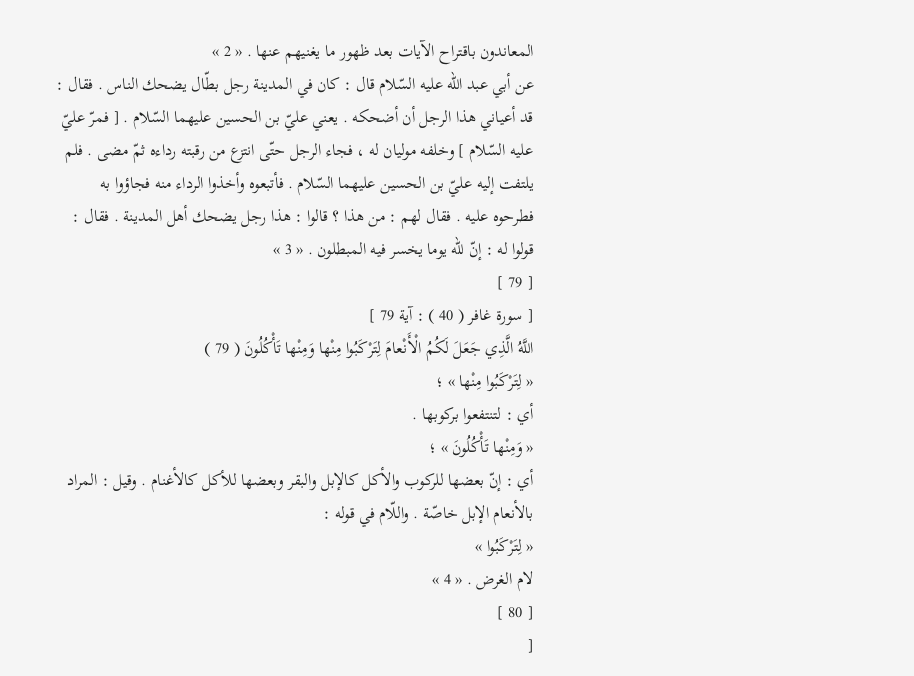المعاندون باقتراح الآيات بعد ظهور ما يغنيهم عنها . « 2 »
عن أبي عبد اللّه عليه السّلام قال : كان في المدينة رجل بطّال يضحك الناس . فقال : قد أعياني هذا الرجل أن أضحكه . يعني عليّ بن الحسين عليهما السّلام . [ فمرّ عليّ عليه السّلام ] وخلفه موليان له ، فجاء الرجل حتّى انتزع من رقبته رداءه ثمّ مضى . فلم يلتفت إليه عليّ بن الحسين عليهما السّلام . فأتبعوه وأخذوا الرداء منه فجاؤوا به فطرحوه عليه . فقال لهم : من هذا ؟ قالوا : هذا رجل يضحك أهل المدينة . فقال : قولوا له : إنّ للّه يوما يخسر فيه المبطلون . « 3 »
[ 79 ]
[ سورة غافر ( 40 ) : آية 79 ]
اللَّهُ الَّذِي جَعَلَ لَكُمُ الْأَنْعامَ لِتَرْكَبُوا مِنْها وَمِنْها تَأْكُلُونَ ( 79 )
« لِتَرْكَبُوا مِنْها » ؛
أي : لتنتفعوا بركوبها .
« وَمِنْها تَأْكُلُونَ » ؛
أي : إنّ بعضها للركوب والأكل كالإبل والبقر وبعضها للأكل كالأغنام . وقيل : المراد بالأنعام الإبل خاصّة . واللّام في قوله :
« لِتَرْكَبُوا »
لام الغرض . « 4 »
[ 80 ]
[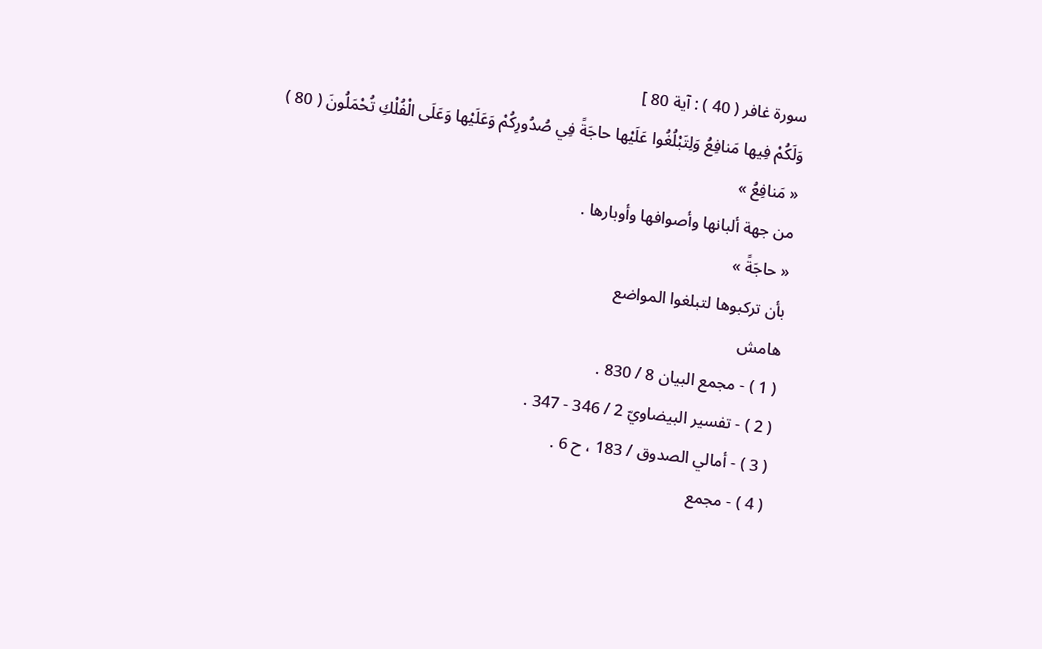سورة غافر ( 40 ) : آية 80 ]
وَلَكُمْ فِيها مَنافِعُ وَلِتَبْلُغُوا عَلَيْها حاجَةً فِي صُدُورِكُمْ وَعَلَيْها وَعَلَى الْفُلْكِ تُحْمَلُونَ ( 80 )
« مَنافِعُ »
من جهة ألبانها وأصوافها وأوبارها .
« حاجَةً »
بأن تركبوها لتبلغوا المواضع
هامش
( 1 ) - مجمع البيان 8 / 830 .
( 2 ) - تفسير البيضاويّ 2 / 346 - 347 .
( 3 ) - أمالي الصدوق / 183 ، ح 6 .
( 4 ) - مجمع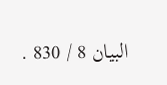البيان 8 / 830 .